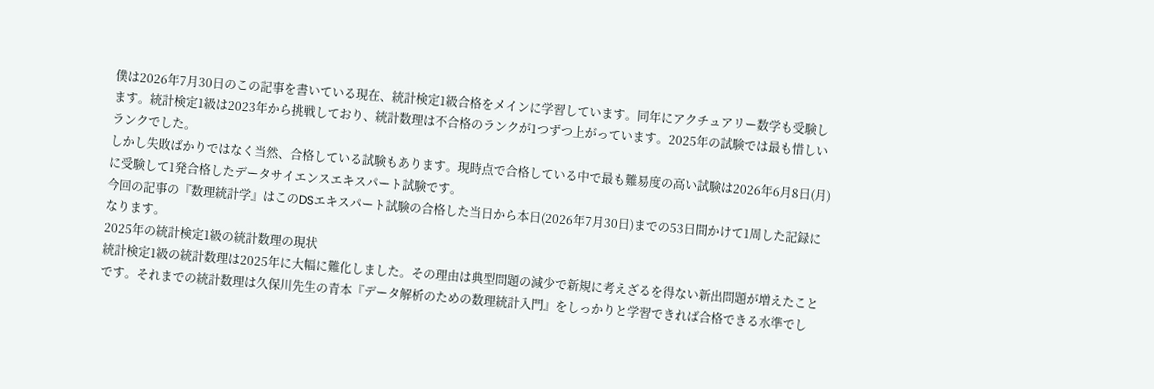僕は2026年7月30日のこの記事を書いている現在、統計検定1級合格をメインに学習しています。同年にアクチュアリー数学も受験します。統計検定1級は2023年から挑戦しており、統計数理は不合格のランクが1つずつ上がっています。2025年の試験では最も惜しいランクでした。
しかし失敗ばかりではなく当然、合格している試験もあります。現時点で合格している中で最も難易度の高い試験は2026年6月8日(月)に受験して1発合格したデータサイエンスエキスパート試験です。
今回の記事の『数理統計学』はこのDSエキスパート試験の合格した当日から本日(2026年7月30日)までの53日間かけて1周した記録になります。
2025年の統計検定1級の統計数理の現状
統計検定1級の統計数理は2025年に大幅に難化しました。その理由は典型問題の減少で新規に考えざるを得ない新出問題が増えたことです。それまでの統計数理は久保川先生の青本『データ解析のための数理統計入門』をしっかりと学習できれば合格できる水準でし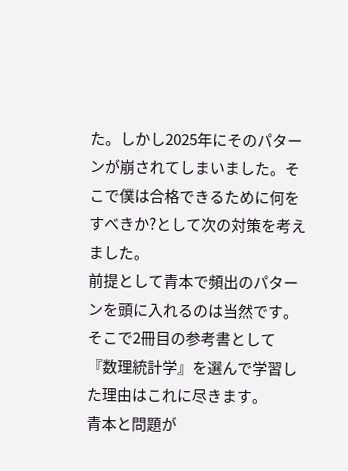た。しかし2025年にそのパターンが崩されてしまいました。そこで僕は合格できるために何をすべきか?として次の対策を考えました。
前提として青本で頻出のパターンを頭に入れるのは当然です。そこで2冊目の参考書として『数理統計学』を選んで学習した理由はこれに尽きます。
青本と問題が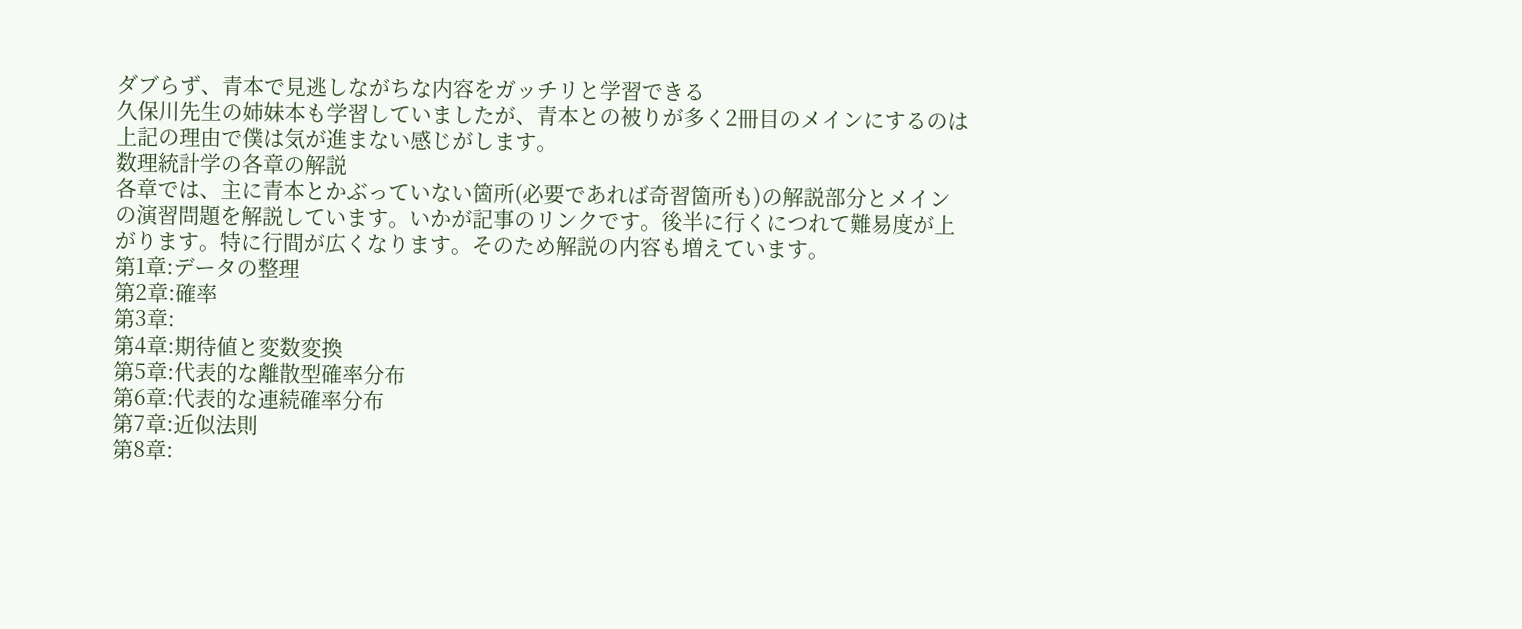ダブらず、青本で見逃しながちな内容をガッチリと学習できる
久保川先生の姉妹本も学習していましたが、青本との被りが多く2冊目のメインにするのは上記の理由で僕は気が進まない感じがします。
数理統計学の各章の解説
各章では、主に青本とかぶっていない箇所(必要であれば奇習箇所も)の解説部分とメインの演習問題を解説しています。いかが記事のリンクです。後半に行くにつれて難易度が上がります。特に行間が広くなります。そのため解説の内容も増えています。
第1章:データの整理
第2章:確率
第3章:
第4章:期待値と変数変換
第5章:代表的な離散型確率分布
第6章:代表的な連続確率分布
第7章:近似法則
第8章: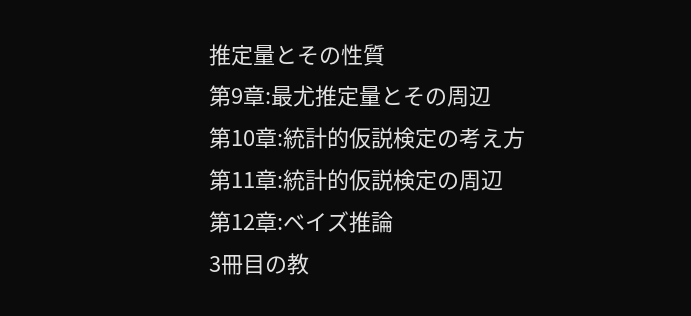推定量とその性質
第9章:最尤推定量とその周辺
第10章:統計的仮説検定の考え方
第11章:統計的仮説検定の周辺
第12章:ベイズ推論
3冊目の教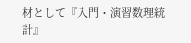材として『入門・演習数理統計』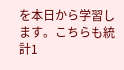を本日から学習します。こちらも統計1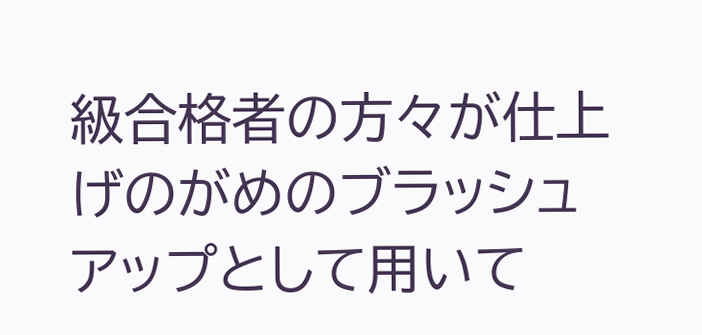級合格者の方々が仕上げのがめのブラッシュアップとして用いて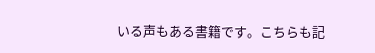いる声もある書籍です。こちらも記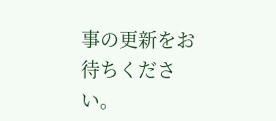事の更新をお待ちください。